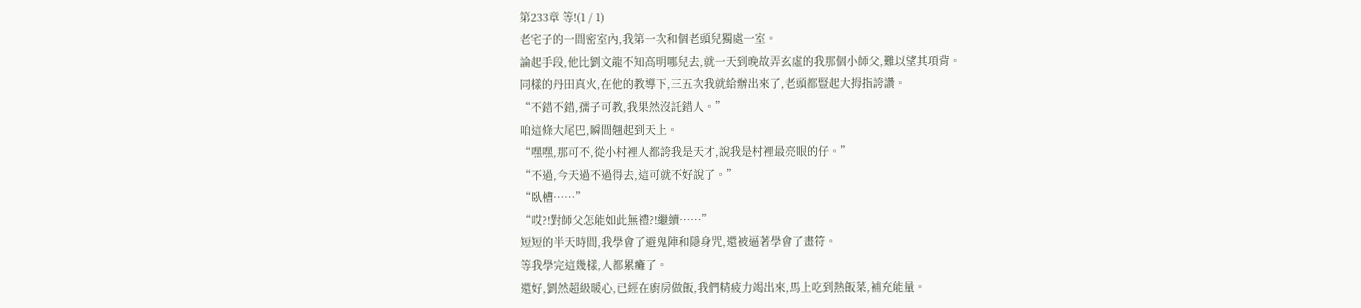第233章 等!(1 / 1)
老宅子的一間密室內,我第一次和個老頭兒獨處一室。
論起手段,他比劉文龍不知高明哪兒去,就一天到晚故弄玄虛的我那個小師父,難以望其項背。
同樣的丹田真火,在他的教導下,三五次我就給辦出來了,老頭都豎起大拇指誇讚。
“不錯不錯,孺子可教,我果然沒託錯人。”
咱這條大尾巴,瞬間翹起到天上。
“嘿嘿,那可不,從小村裡人都誇我是天才,說我是村裡最亮眼的仔。”
“不過,今天過不過得去,這可就不好說了。”
“臥槽……”
“哎?!對師父怎能如此無禮?!繼續……”
短短的半天時間,我學會了避鬼陣和隱身咒,還被逼著學會了畫符。
等我學完這幾樣,人都累癱了。
還好,劉然超級暖心,已經在廚房做飯,我們精疲力竭出來,馬上吃到熱飯菜,補充能量。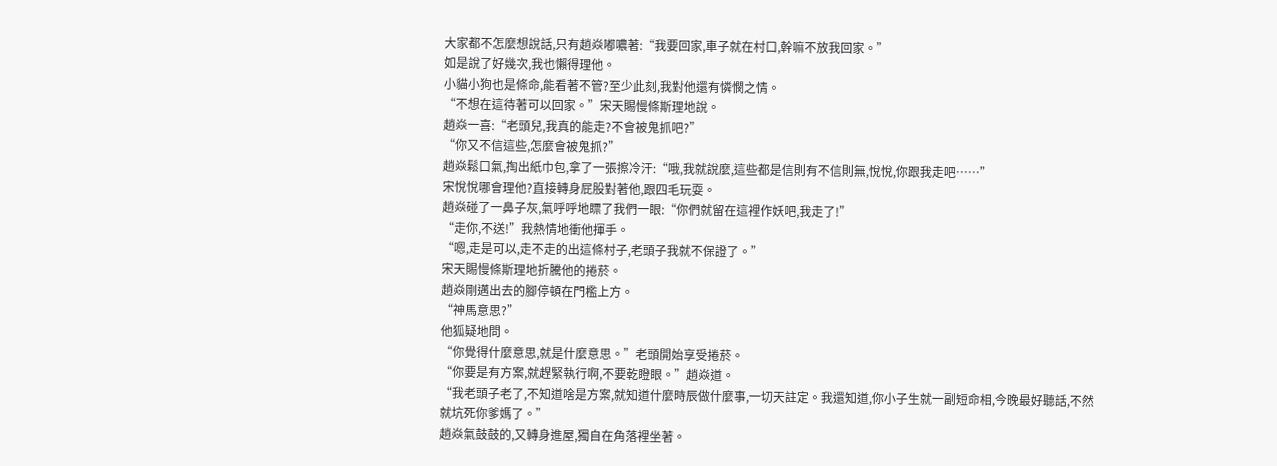大家都不怎麼想說話,只有趙焱嘟噥著:“我要回家,車子就在村口,幹嘛不放我回家。”
如是說了好幾次,我也懶得理他。
小貓小狗也是條命,能看著不管?至少此刻,我對他還有憐憫之情。
“不想在這待著可以回家。”宋天賜慢條斯理地說。
趙焱一喜:“老頭兒,我真的能走?不會被鬼抓吧?”
“你又不信這些,怎麼會被鬼抓?”
趙焱鬆口氣,掏出紙巾包,拿了一張擦冷汗:“哦,我就說麼,這些都是信則有不信則無,悅悅,你跟我走吧……”
宋悅悅哪會理他?直接轉身屁股對著他,跟四毛玩耍。
趙焱碰了一鼻子灰,氣呼呼地瞟了我們一眼:“你們就留在這裡作妖吧,我走了!”
“走你,不送!”我熱情地衝他揮手。
“嗯,走是可以,走不走的出這條村子,老頭子我就不保證了。”
宋天賜慢條斯理地折騰他的捲菸。
趙焱剛邁出去的腳停頓在門檻上方。
“神馬意思?”
他狐疑地問。
“你覺得什麼意思,就是什麼意思。”老頭開始享受捲菸。
“你要是有方案,就趕緊執行啊,不要乾瞪眼。”趙焱道。
“我老頭子老了,不知道啥是方案,就知道什麼時辰做什麼事,一切天註定。我還知道,你小子生就一副短命相,今晚最好聽話,不然就坑死你爹媽了。”
趙焱氣鼓鼓的,又轉身進屋,獨自在角落裡坐著。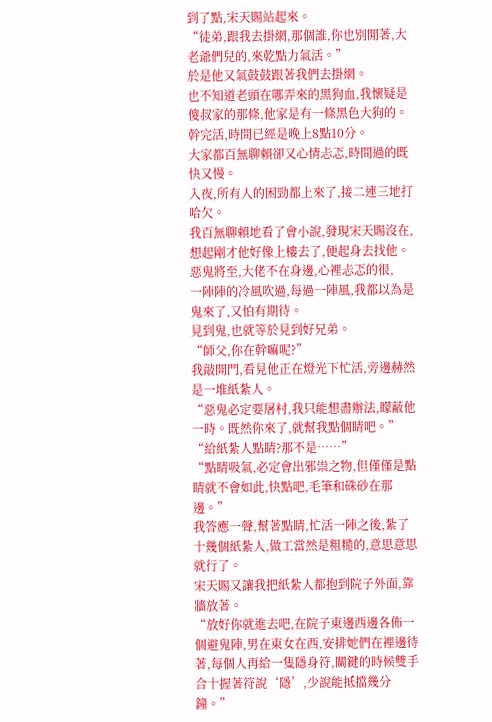到了點,宋天賜站起來。
“徒弟,跟我去掛網,那個誰,你也別閒著,大老爺們兒的,來乾點力氣活。”
於是他又氣鼓鼓跟著我們去掛網。
也不知道老頭在哪弄來的黑狗血,我懷疑是傻叔家的那條,他家是有一條黑色大狗的。
幹完活,時間已經是晚上8點10分。
大家都百無聊賴卻又心情忐忑,時間過的既快又慢。
入夜,所有人的困勁都上來了,接二連三地打哈欠。
我百無聊賴地看了會小說,發現宋天賜沒在,想起剛才他好像上樓去了,便起身去找他。
惡鬼將至,大佬不在身邊,心裡忐忑的很,
一陣陣的冷風吹過,每過一陣風,我都以為是鬼來了,又怕有期待。
見到鬼,也就等於見到好兄弟。
“師父,你在幹嘛呢?”
我敲開門,看見他正在燈光下忙活,旁邊赫然是一堆紙紮人。
“惡鬼必定要屠村,我只能想盡辦法,矇蔽他一時。既然你來了,就幫我點個睛吧。”
“給紙紮人點睛?那不是……”
“點睛吸氣,必定會出邪祟之物,但僅僅是點睛就不會如此,快點吧,毛筆和硃砂在那邊。”
我答應一聲,幫著點睛,忙活一陣之後,紮了十幾個紙紮人,做工當然是粗糙的,意思意思就行了。
宋天賜又讓我把紙紮人都抱到院子外面,靠牆放著。
“放好你就進去吧,在院子東邊西邊各佈一個避鬼陣,男在東女在西,安排她們在裡邊待著,每個人再給一隻隱身符,關鍵的時候雙手合十握著符說‘隱’,少說能抵擋幾分鐘。”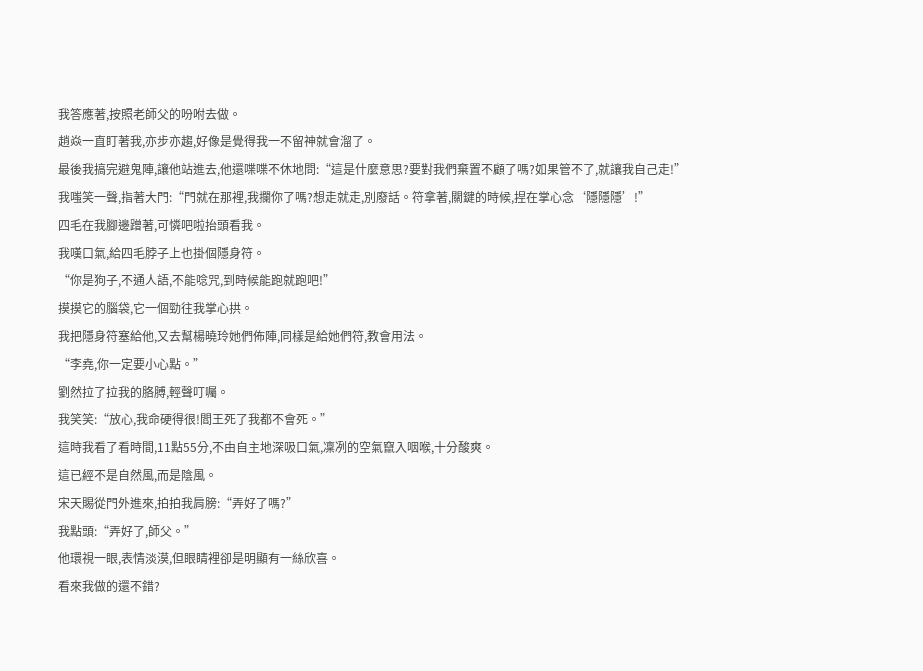我答應著,按照老師父的吩咐去做。
趙焱一直盯著我,亦步亦趨,好像是覺得我一不留神就會溜了。
最後我搞完避鬼陣,讓他站進去,他還喋喋不休地問:“這是什麼意思?要對我們棄置不顧了嗎?如果管不了,就讓我自己走!”
我嗤笑一聲,指著大門:“門就在那裡,我攔你了嗎?想走就走,別廢話。符拿著,關鍵的時候,捏在掌心念‘隱隱隱’!”
四毛在我腳邊蹭著,可憐吧啦抬頭看我。
我嘆口氣,給四毛脖子上也掛個隱身符。
“你是狗子,不通人語,不能唸咒,到時候能跑就跑吧!”
摸摸它的腦袋,它一個勁往我掌心拱。
我把隱身符塞給他,又去幫楊曉玲她們佈陣,同樣是給她們符,教會用法。
“李堯,你一定要小心點。”
劉然拉了拉我的胳膊,輕聲叮囑。
我笑笑:“放心,我命硬得很!閻王死了我都不會死。”
這時我看了看時間,11點55分,不由自主地深吸口氣,凜冽的空氣竄入咽喉,十分酸爽。
這已經不是自然風,而是陰風。
宋天賜從門外進來,拍拍我肩膀:“弄好了嗎?”
我點頭:“弄好了,師父。”
他環視一眼,表情淡漠,但眼睛裡卻是明顯有一絲欣喜。
看來我做的還不錯?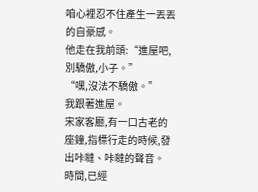咱心裡忍不住產生一丟丟的自豪感。
他走在我前頭:“進屋吧,別驕傲,小子。”
“嘿,沒法不驕傲。”
我跟著進屋。
宋家客廳,有一口古老的座鐘,指標行走的時候,發出咔噠、咔噠的聲音。
時間,已經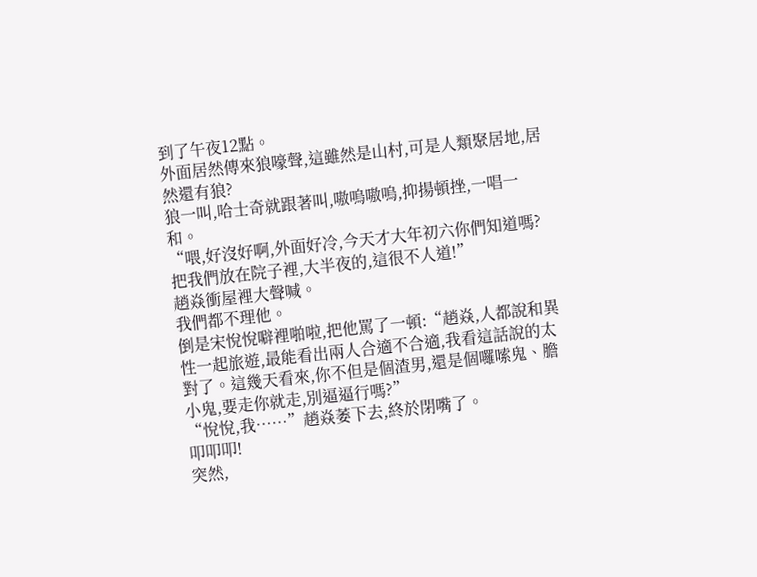到了午夜12點。
外面居然傳來狼嚎聲,這雖然是山村,可是人類聚居地,居然還有狼?
狼一叫,哈士奇就跟著叫,嗷嗚嗷嗚,抑揚頓挫,一唱一和。
“喂,好沒好啊,外面好冷,今天才大年初六你們知道嗎?把我們放在院子裡,大半夜的,這很不人道!”
趙焱衝屋裡大聲喊。
我們都不理他。
倒是宋悅悅噼裡啪啦,把他罵了一頓:“趙焱,人都說和異性一起旅遊,最能看出兩人合適不合適,我看這話說的太對了。這幾天看來,你不但是個渣男,還是個囉嗦鬼、膽小鬼,要走你就走,別逼逼行嗎?”
“悅悅,我……”趙焱萎下去,終於閉嘴了。
叩叩叩!
突然,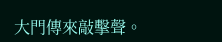大門傳來敲擊聲。